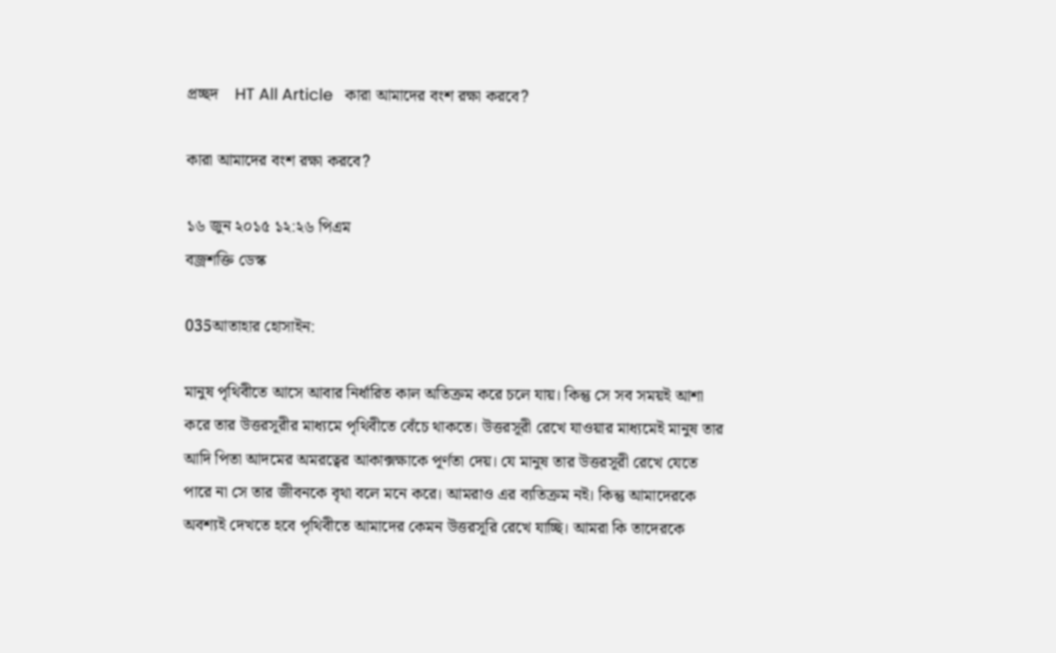প্রচ্ছদ    HT All Article   কারা আমাদের বংশ রক্ষা করবে?

কারা আমাদের বংশ রক্ষা করবে?

১৬ জুন ২০১৫ ১২:২৬ পিএম
বজ্রশক্তি ডেস্ক

035আতাহার হোসাইন:

মানুষ পৃথিবীতে আসে আবার নির্ধারিত কাল অতিক্রম করে চলে যায়। কিন্তু সে সব সময়ই আশা করে তার উত্তরসূরীর মাধ্যমে পৃথিবীতে বেঁচে থাকতে। উত্তরসূরী রেখে যাওয়ার মাধ্যমেই মানুষ তার আদি পিতা আদমের অমরত্বের আকাক্সক্ষাকে পূর্ণতা দেয়। যে মানুষ তার উত্তরসূরী রেখে যেতে পারে না সে তার জীবনকে বৃথা বলে মনে করে। আমরাও এর ব্যতিক্রম নই। কিন্তু আমাদেরকে অবশ্যই দেখতে হবে পৃথিবীতে আমাদের কেমন উত্তরসূরি রেখে যাচ্ছি। আমরা কি তাদেরকে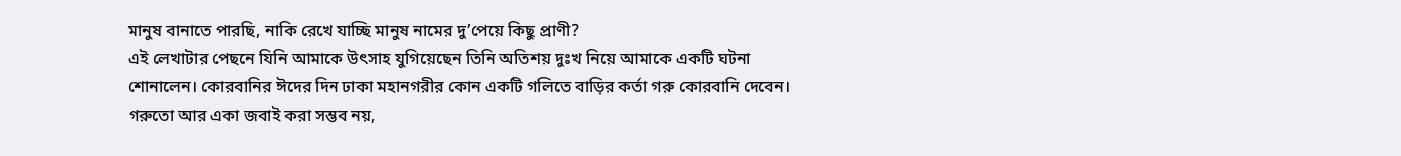মানুষ বানাতে পারছি, নাকি রেখে যাচ্ছি মানুষ নামের দু’পেয়ে কিছু প্রাণী?
এই লেখাটার পেছনে যিনি আমাকে উৎসাহ যুগিয়েছেন তিনি অতিশয় দুঃখ নিয়ে আমাকে একটি ঘটনা শোনালেন। কোরবানির ঈদের দিন ঢাকা মহানগরীর কোন একটি গলিতে বাড়ির কর্তা গরু কোরবানি দেবেন। গরুতো আর একা জবাই করা সম্ভব নয়,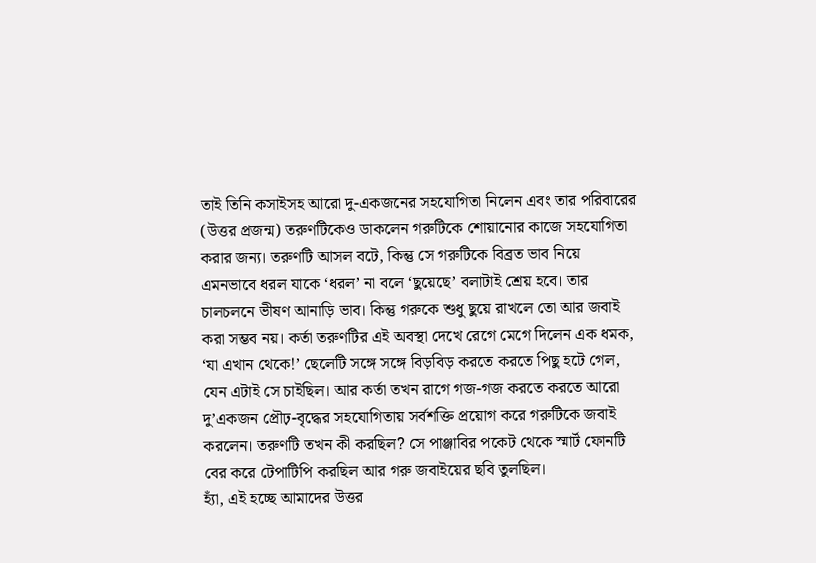তাই তিনি কসাইসহ আরো দু-একজনের সহযোগিতা নিলেন এবং তার পরিবারের (উত্তর প্রজন্ম) তরুণটিকেও ডাকলেন গরুটিকে শোয়ানোর কাজে সহযোগিতা করার জন্য। তরুণটি আসল বটে, কিন্তু সে গরুটিকে বিব্রত ভাব নিয়ে এমনভাবে ধরল যাকে ‘ধরল’ না বলে ‘ছুয়েছে’ বলাটাই শ্রেয় হবে। তার চালচলনে ভীষণ আনাড়ি ভাব। কিন্তু গরুকে শুধু ছুয়ে রাখলে তো আর জবাই করা সম্ভব নয়। কর্তা তরুণটির এই অবস্থা দেখে রেগে মেগে দিলেন এক ধমক, ‘যা এখান থেকে!’ ছেলেটি সঙ্গে সঙ্গে বিড়বিড় করতে করতে পিছু হটে গেল, যেন এটাই সে চাইছিল। আর কর্তা তখন রাগে গজ-গজ করতে করতে আরো দু’একজন প্রৌঢ়-বৃদ্ধের সহযোগিতায় সর্বশক্তি প্রয়োগ করে গরুটিকে জবাই করলেন। তরুণটি তখন কী করছিল? সে পাঞ্জাবির পকেট থেকে স্মার্ট ফোনটি বের করে টেপাটিপি করছিল আর গরু জবাইয়ের ছবি তুলছিল।
হ্যাঁ, এই হচ্ছে আমাদের উত্তর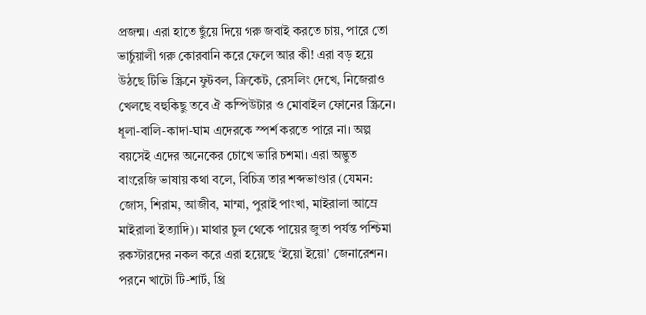প্রজন্ম। এরা হাতে ছুঁয়ে দিয়ে গরু জবাই করতে চায়, পারে তো ভার্চুয়ালী গরু কোরবানি করে ফেলে আর কী! এরা বড় হয়ে উঠছে টিভি স্ক্রিনে ফুটবল, ক্রিকেট, রেসলিং দেখে, নিজেরাও খেলছে বহুকিছু তবে ঐ কম্পিউটার ও মোবাইল ফোনের স্ক্রিনে। ধূলা-বালি-কাদা-ঘাম এদেরকে স্পর্শ করতে পারে না। অল্প বয়সেই এদের অনেকের চোখে ভারি চশমা। এরা অদ্ভুত বাংরেজি ভাষায় কথা বলে, বিচিত্র তার শব্দভাণ্ডার (যেমন: জোস, শিরাম, আজীব, মাম্মা, পুরাই পাংখা, মাইরালা আম্রে মাইরালা ইত্যাদি)। মাথার চুল থেকে পায়ের জুতা পর্যন্ত পশ্চিমা রকস্টারদের নকল করে এরা হয়েছে ‘ইয়ো ইয়ো’ জেনারেশন। পরনে খাটো টি-শার্ট, থ্রি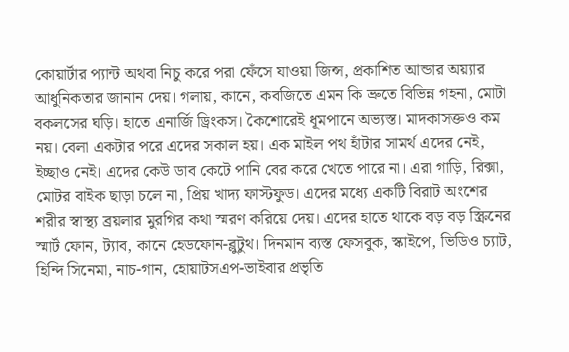কোয়ার্টার প্যান্ট অথবা নিচু করে পরা ফেঁসে যাওয়া জিন্স, প্রকাশিত আন্ডার অয়্যার আধুনিকতার জানান দেয়। গলায়, কানে, কবজিতে এমন কি ভ্রুতে বিভিন্ন গহনা, মোটা বকলসের ঘড়ি। হাতে এনার্জি ড্রিংকস। কৈশোরেই ধূমপানে অভ্যস্ত। মাদকাসক্তও কম নয়। বেলা একটার পরে এদের সকাল হয়। এক মাইল পথ হাঁটার সামর্থ এদের নেই, ইচ্ছাও নেই। এদের কেউ ডাব কেটে পানি বের করে খেতে পারে না। এরা গাড়ি, রিক্সা, মোটর বাইক ছাড়া চলে না, প্রিয় খাদ্য ফাস্টফুড। এদের মধ্যে একটি বিরাট অংশের শরীর স্বাস্থ্য ব্রয়লার মুরগির কথা স্মরণ করিয়ে দেয়। এদের হাতে থাকে বড় বড় স্ক্রিনের স্মার্ট ফোন, ট্যাব, কানে হেডফোন-ব্লুটুথ। দিনমান ব্যস্ত ফেসবুক, স্কাইপে, ভিডিও চ্যাট, হিন্দি সিনেমা, নাচ-গান, হোয়াটসএপ-ভাইবার প্রভৃতি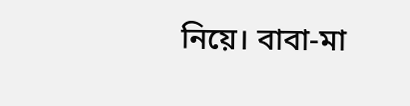নিয়ে। বাবা-মা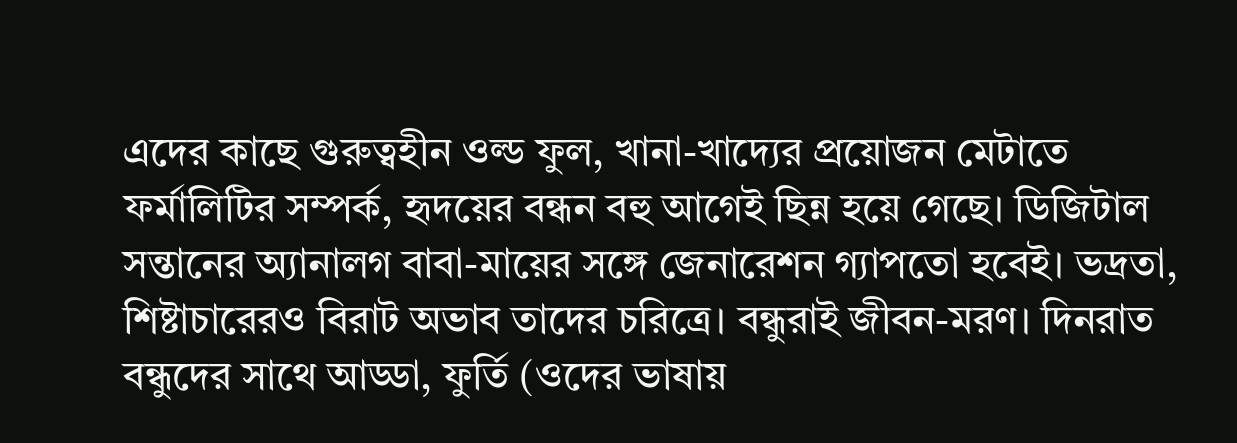এদের কাছে গুরুত্বহীন ওল্ড ফুল, খানা-খাদ্যের প্রয়োজন মেটাতে ফর্মালিটির সম্পর্ক, হৃদয়ের বন্ধন বহু আগেই ছিন্ন হয়ে গেছে। ডিজিটাল সন্তানের অ্যানালগ বাবা-মায়ের সঙ্গে জেনারেশন গ্যাপতো হবেই। ভদ্রতা, শিষ্টাচারেরও বিরাট অভাব তাদের চরিত্রে। বন্ধুরাই জীবন-মরণ। দিনরাত বন্ধুদের সাথে আড্ডা, ফুর্তি (ওদের ভাষায়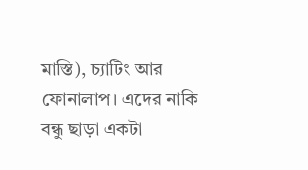মাস্তি), চ্যাটিং আর ফোনালাপ। এদের নাকি বন্ধু ছাড়া একটা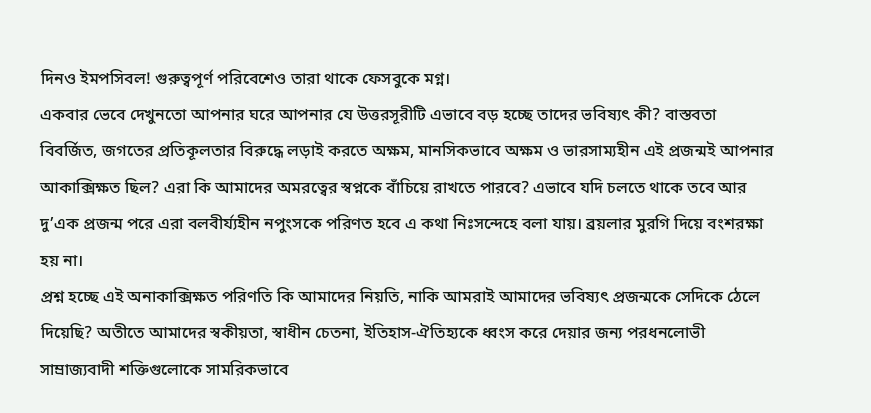দিনও ইমপসিবল! গুরুত্বপূর্ণ পরিবেশেও তারা থাকে ফেসবুকে মগ্ন।
একবার ভেবে দেখুনতো আপনার ঘরে আপনার যে উত্তরসূরীটি এভাবে বড় হচ্ছে তাদের ভবিষ্যৎ কী? বাস্তবতা বিবর্জিত, জগতের প্রতিকূলতার বিরুদ্ধে লড়াই করতে অক্ষম, মানসিকভাবে অক্ষম ও ভারসাম্যহীন এই প্রজন্মই আপনার আকাক্সিক্ষত ছিল? এরা কি আমাদের অমরত্বের স্বপ্নকে বাঁচিয়ে রাখতে পারবে? এভাবে যদি চলতে থাকে তবে আর দু’এক প্রজন্ম পরে এরা বলবীর্য্যহীন নপুংসকে পরিণত হবে এ কথা নিঃসন্দেহে বলা যায়। ব্রয়লার মুরগি দিয়ে বংশরক্ষা হয় না।
প্রশ্ন হচ্ছে এই অনাকাক্সিক্ষত পরিণতি কি আমাদের নিয়তি, নাকি আমরাই আমাদের ভবিষ্যৎ প্রজন্মকে সেদিকে ঠেলে দিয়েছি? অতীতে আমাদের স্বকীয়তা, স্বাধীন চেতনা, ইতিহাস-ঐতিহ্যকে ধ্বংস করে দেয়ার জন্য পরধনলোভী সাম্রাজ্যবাদী শক্তিগুলোকে সামরিকভাবে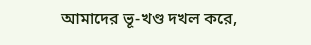আমাদের ভূ-খণ্ড দখল করে,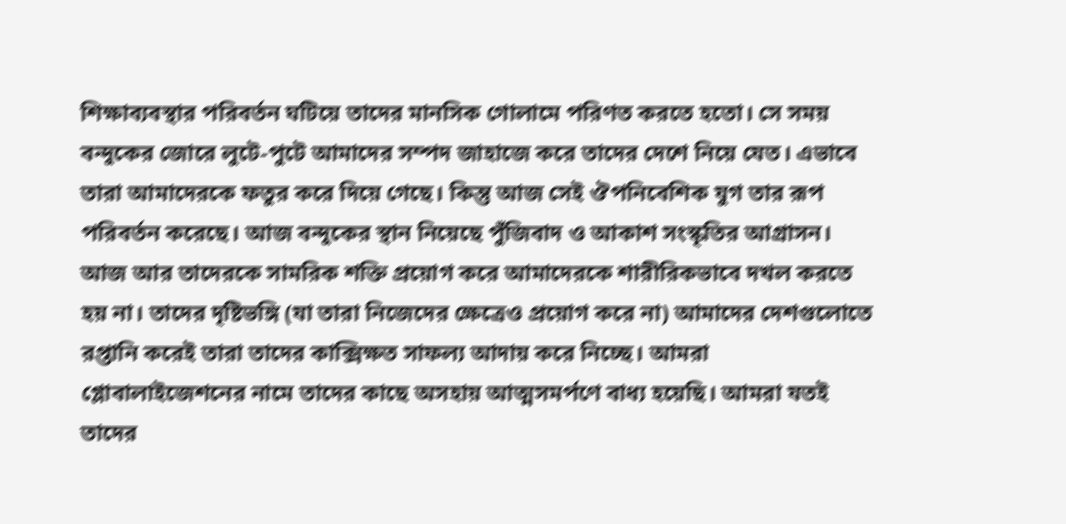শিক্ষাব্যবস্থার পরিবর্তন ঘটিয়ে তাদের মানসিক গোলামে পরিণত করতে হতো। সে সময় বন্দুকের জোরে লুটে-পুটে আমাদের সম্পদ জাহাজে করে তাদের দেশে নিয়ে যেত। এভাবে তারা আমাদেরকে ফতুর করে দিয়ে গেছে। কিন্তু আজ সেই ঔপনিবেশিক যুগ তার রূপ পরিবর্তন করেছে। আজ বন্দুকের স্থান নিয়েছে পুঁজিবাদ ও আকাশ সংস্কৃতির আগ্রাসন। আজ আর তাদেরকে সামরিক শক্তি প্রয়োগ করে আমাদেরকে শারীরিকভাবে দখল করতে হয় না। তাদের দৃষ্টিভঙ্গি (যা তারা নিজেদের ক্ষেত্রেও প্রয়োগ করে না) আমাদের দেশগুলোতে রপ্তানি করেই তারা তাদের কাক্সিক্ষত সাফল্য আদায় করে নিচ্ছে। আমরা গ্লোবালাইজেশনের নামে তাদের কাছে অসহায় আত্মসমর্পণে বাধ্য হয়েছি। আমরা যতই তাদের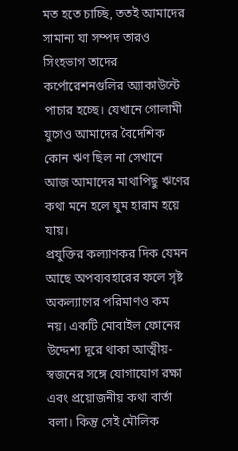মত হতে চাচ্ছি, ততই আমাদের সামান্য যা সম্পদ তারও সিংহভাগ তাদের কর্পোরেশনগুলির অ্যাকাউন্টে পাচার হচ্ছে। যেখানে গোলামী যুগেও আমাদের বৈদেশিক কোন ঋণ ছিল না সেখানে আজ আমাদের মাথাপিছু ঋণের কথা মনে হলে ঘুম হারাম হয়ে যায়।
প্রযুক্তির কল্যাণকর দিক যেমন আছে অপব্যবহারের ফলে সৃষ্ট অকল্যাণের পরিমাণও কম নয়। একটি মোবাইল ফোনের উদ্দেশ্য দূরে থাকা আত্মীয়-স্বজনের সঙ্গে যোগাযোগ রক্ষা এবং প্রয়োজনীয় কথা বার্তা বলা। কিন্তু সেই মৌলিক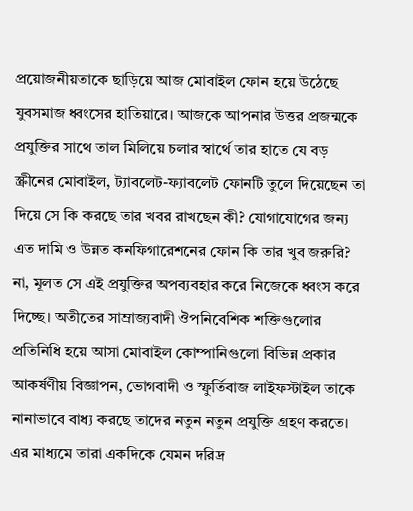প্রয়োজনীয়তাকে ছাড়িয়ে আজ মোবাইল ফোন হয়ে উঠেছে যুবসমাজ ধ্বংসের হাতিয়ারে। আজকে আপনার উত্তর প্রজন্মকে প্রযুক্তির সাথে তাল মিলিয়ে চলার স্বার্থে তার হাতে যে বড় স্ক্রীনের মোবাইল, ট্যাবলেট-ফ্যাবলেট ফোনটি তুলে দিয়েছেন তা দিয়ে সে কি করছে তার খবর রাখছেন কী? যোগাযোগের জন্য এত দামি ও উন্নত কনফিগারেশনের ফোন কি তার খুব জরুরি? না, মূলত সে এই প্রযুক্তির অপব্যবহার করে নিজেকে ধ্বংস করে দিচ্ছে। অতীতের সাম্রাজ্যবাদী ঔপনিবেশিক শক্তিগুলোর প্রতিনিধি হয়ে আসা মোবাইল কোম্পানিগুলো বিভিন্ন প্রকার আকর্ষণীয় বিজ্ঞাপন, ভোগবাদী ও স্ফুর্তিবাজ লাইফস্টাইল তাকে নানাভাবে বাধ্য করছে তাদের নতুন নতুন প্রযুক্তি গ্রহণ করতে। এর মাধ্যমে তারা একদিকে যেমন দরিদ্র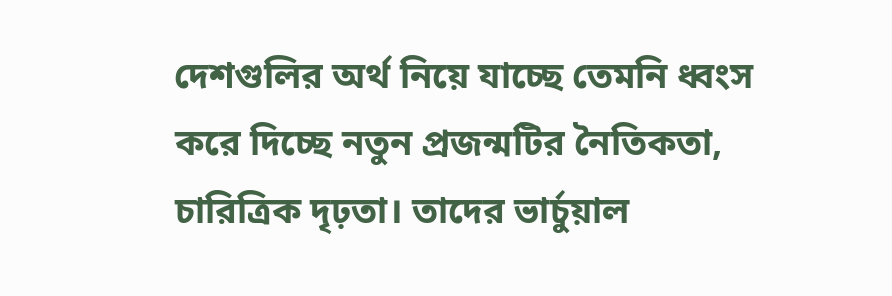দেশগুলির অর্থ নিয়ে যাচ্ছে তেমনি ধ্বংস করে দিচ্ছে নতুন প্রজন্মটির নৈতিকতা, চারিত্রিক দৃঢ়তা। তাদের ভার্চুয়াল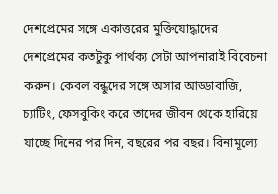দেশপ্রেমের সঙ্গে একাত্তরের মুক্তিযোদ্ধাদের দেশপ্রেমের কতটুকু পার্থক্য সেটা আপনারাই বিবেচনা করুন। কেবল বন্ধুদের সঙ্গে অসার আড্ডাবাজি, চ্যাটিং, ফেসবুকিং করে তাদের জীবন থেকে হারিয়ে যাচ্ছে দিনের পর দিন, বছরের পর বছর। বিনামূল্যে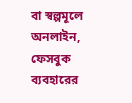বা স্বল্পমূলে অনলাইন, ফেসবুক ব্যবহারের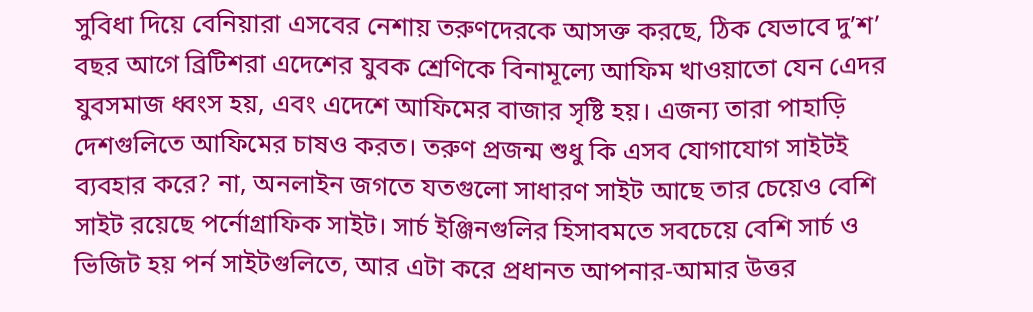সুবিধা দিয়ে বেনিয়ারা এসবের নেশায় তরুণদেরকে আসক্ত করছে, ঠিক যেভাবে দু’শ’ বছর আগে ব্রিটিশরা এদেশের যুবক শ্রেণিকে বিনামূল্যে আফিম খাওয়াতো যেন এেদর যুবসমাজ ধ্বংস হয়, এবং এদেশে আফিমের বাজার সৃষ্টি হয়। এজন্য তারা পাহাড়ি দেশগুলিতে আফিমের চাষও করত। তরুণ প্রজন্ম শুধু কি এসব যোগাযোগ সাইটই ব্যবহার করে? না, অনলাইন জগতে যতগুলো সাধারণ সাইট আছে তার চেয়েও বেশি সাইট রয়েছে পর্নোগ্রাফিক সাইট। সার্চ ইঞ্জিনগুলির হিসাবমতে সবচেয়ে বেশি সার্চ ও ভিজিট হয় পর্ন সাইটগুলিতে, আর এটা করে প্রধানত আপনার-আমার উত্তর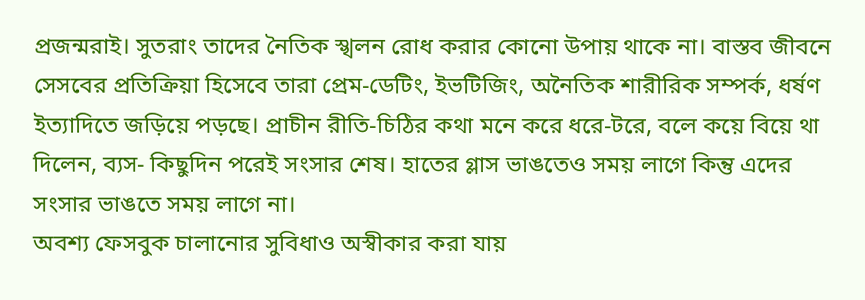প্রজন্মরাই। সুতরাং তাদের নৈতিক স্খলন রোধ করার কোনো উপায় থাকে না। বাস্তব জীবনে সেসবের প্রতিক্রিয়া হিসেবে তারা প্রেম-ডেটিং, ইভটিজিং, অনৈতিক শারীরিক সম্পর্ক, ধর্ষণ ইত্যাদিতে জড়িয়ে পড়ছে। প্রাচীন রীতি-চিঠির কথা মনে করে ধরে-টরে, বলে কয়ে বিয়ে থা দিলেন, ব্যস- কিছুদিন পরেই সংসার শেষ। হাতের গ্লাস ভাঙতেও সময় লাগে কিন্তু এদের সংসার ভাঙতে সময় লাগে না।
অবশ্য ফেসবুক চালানোর সুবিধাও অস্বীকার করা যায়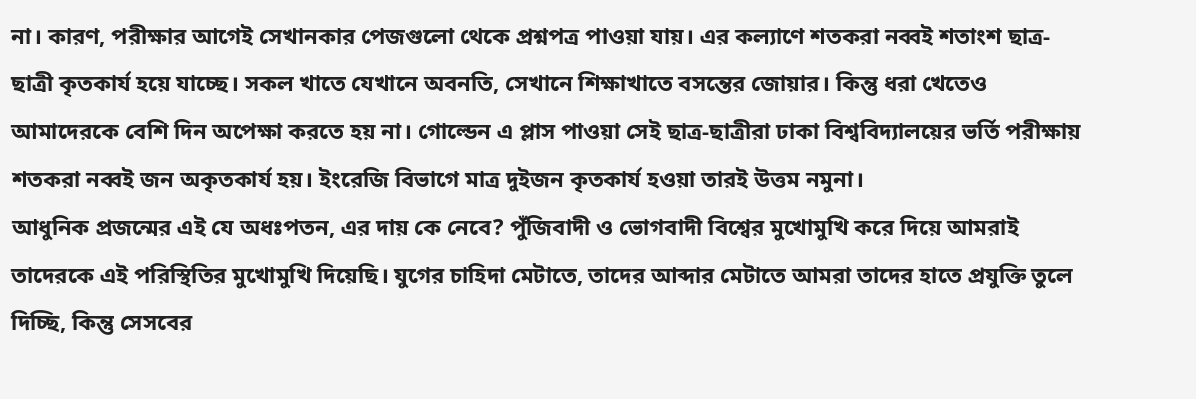না। কারণ, পরীক্ষার আগেই সেখানকার পেজগুলো থেকে প্রশ্নপত্র পাওয়া যায়। এর কল্যাণে শতকরা নব্বই শতাংশ ছাত্র-ছাত্রী কৃতকার্য হয়ে যাচ্ছে। সকল খাতে যেখানে অবনতি, সেখানে শিক্ষাখাতে বসন্তের জোয়ার। কিন্তু ধরা খেতেও আমাদেরকে বেশি দিন অপেক্ষা করতে হয় না। গোল্ডেন এ প্লাস পাওয়া সেই ছাত্র-ছাত্রীরা ঢাকা বিশ্ববিদ্যালয়ের ভর্তি পরীক্ষায় শতকরা নব্বই জন অকৃতকার্য হয়। ইংরেজি বিভাগে মাত্র দুইজন কৃতকার্য হওয়া তারই উত্তম নমুনা।
আধুনিক প্রজন্মের এই যে অধঃপতন, এর দায় কে নেবে? পুঁজিবাদী ও ভোগবাদী বিশ্বের মুখোমুখি করে দিয়ে আমরাই তাদেরকে এই পরিস্থিতির মুখোমুখি দিয়েছি। যুগের চাহিদা মেটাতে, তাদের আব্দার মেটাতে আমরা তাদের হাতে প্রযুক্তি তুলে দিচ্ছি, কিন্তু সেসবের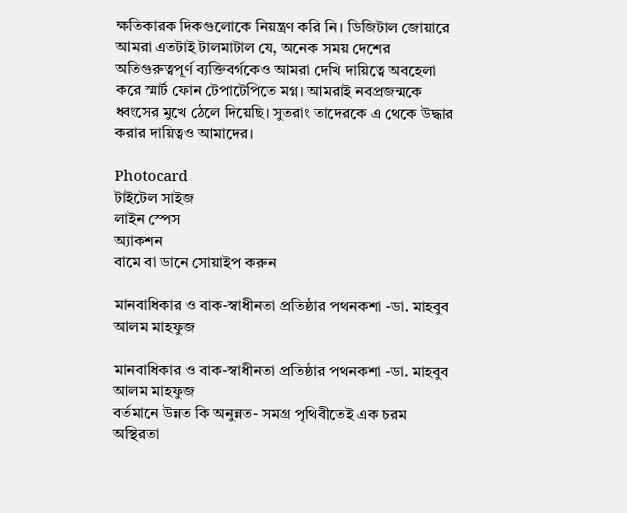ক্ষতিকারক দিকগুলোকে নিয়ন্ত্রণ করি নি। ডিজিটাল জোয়ারে আমরা এতটাই টালমাটাল যে, অনেক সময় দেশের অতিগুরুত্বপূর্ণ ব্যক্তিবর্গকেও আমরা দেখি দায়িত্বে অবহেলা করে স্মার্ট ফোন টেপাটেপিতে মগ্ন। আমরাই নবপ্রজন্মকে ধ্বংসের মুখে ঠেলে দিয়েছি। সুতরাং তাদেরকে এ থেকে উদ্ধার করার দায়িত্বও আমাদের।

Photocard
টাইটেল সাইজ
লাইন স্পেস
অ্যাকশন
বামে বা ডানে সোয়াইপ করুন

মানবাধিকার ও বাক-স্বাধীনতা প্রতিষ্ঠার পথনকশা -ডা. মাহবুব আলম মাহফুজ

মানবাধিকার ও বাক-স্বাধীনতা প্রতিষ্ঠার পথনকশা -ডা. মাহবুব আলম মাহফুজ
বর্তমানে উন্নত কি অনুন্নত- সমগ্র পৃথিবীতেই এক চরম অস্থিরতা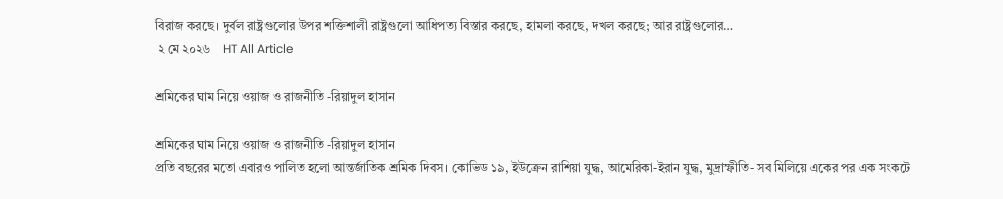বিরাজ করছে। দুর্বল রাষ্ট্রগুলোর উপর শক্তিশালী রাষ্ট্রগুলো আধিপত্য বিস্তার করছে, হামলা করছে, দখল করছে; আর রাষ্ট্রগুলোর…
 ২ মে ২০২৬    HT All Article

শ্রমিকের ঘাম নিয়ে ওয়াজ ও রাজনীতি -রিয়াদুল হাসান

শ্রমিকের ঘাম নিয়ে ওয়াজ ও রাজনীতি -রিয়াদুল হাসান
প্রতি বছরের মতো এবারও পালিত হলো আন্তর্জাতিক শ্রমিক দিবস। কোভিড ১৯, ইউক্রেন রাশিয়া যুদ্ধ, আমেরিকা-ইরান যুদ্ধ, মুদ্রাস্ফীতি- সব মিলিয়ে একের পর এক সংকটে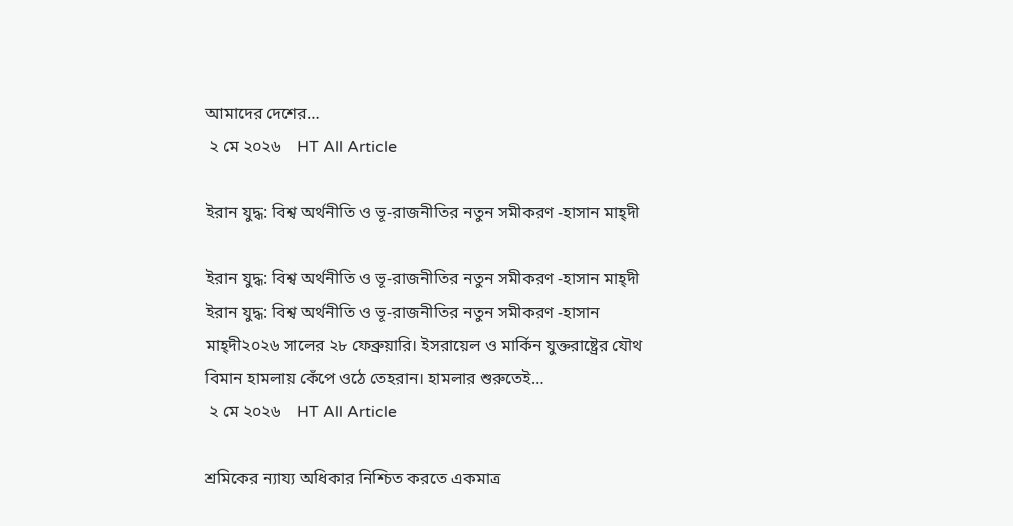আমাদের দেশের…
 ২ মে ২০২৬    HT All Article

ইরান যুদ্ধ: বিশ্ব অর্থনীতি ও ভূ-রাজনীতির নতুন সমীকরণ -হাসান মাহ্দী

ইরান যুদ্ধ: বিশ্ব অর্থনীতি ও ভূ-রাজনীতির নতুন সমীকরণ -হাসান মাহ্দী
ইরান যুদ্ধ: বিশ্ব অর্থনীতি ও ভূ-রাজনীতির নতুন সমীকরণ -হাসান মাহ্দী২০২৬ সালের ২৮ ফেব্রুয়ারি। ইসরায়েল ও মার্কিন যুক্তরাষ্ট্রের যৌথ বিমান হামলায় কেঁপে ওঠে তেহরান। হামলার শুরুতেই…
 ২ মে ২০২৬    HT All Article

শ্রমিকের ন্যায্য অধিকার নিশ্চিত করতে একমাত্র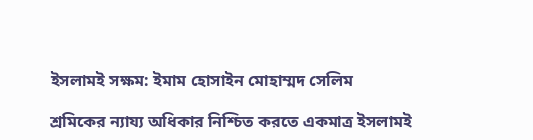ইসলামই সক্ষম: ইমাম হোসাইন মোহাম্মদ সেলিম

শ্রমিকের ন্যায্য অধিকার নিশ্চিত করতে একমাত্র ইসলামই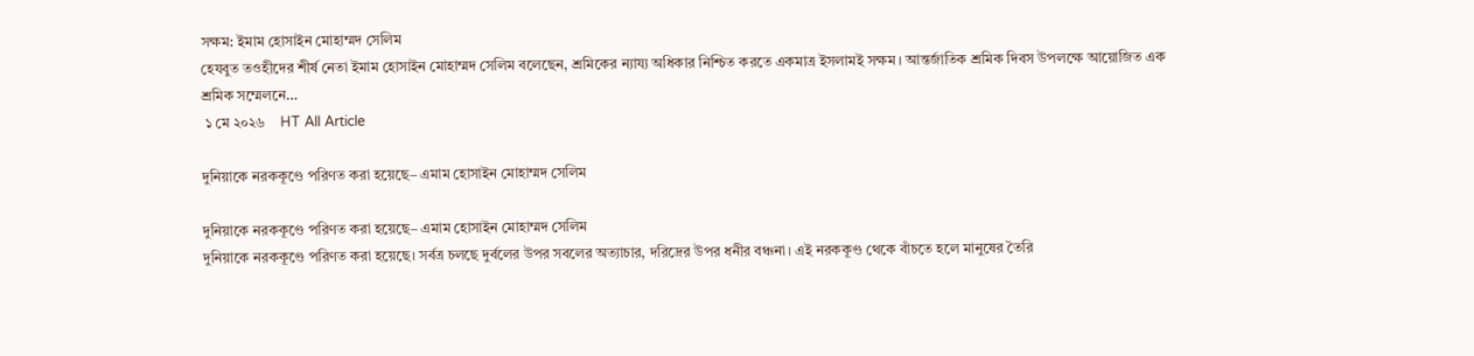সক্ষম: ইমাম হোসাইন মোহাম্মদ সেলিম
হেযবুত তওহীদের শীর্ষ নেতা ইমাম হোসাইন মোহাম্মদ সেলিম বলেছেন, শ্রমিকের ন্যায্য অধিকার নিশ্চিত করতে একমাত্র ইসলামই সক্ষম। আন্তর্জাতিক শ্রমিক দিবস উপলক্ষে আয়োজিত এক শ্রমিক সম্মেলনে…
 ১ মে ২০২৬    HT All Article

দুনিয়াকে নরককূণ্ডে পরিণত করা হয়েছে– এমাম হোসাইন মোহাম্মদ সেলিম

দুনিয়াকে নরককূণ্ডে পরিণত করা হয়েছে– এমাম হোসাইন মোহাম্মদ সেলিম
দুনিয়াকে নরককূণ্ডে পরিণত করা হয়েছে। সর্বত্র চলছে দুর্বলের উপর সবলের অত্যাচার, দরিদ্রের উপর ধনীর বঞ্চনা। এই নরককূণ্ড থেকে বাঁচতে হলে মানুষের তৈরি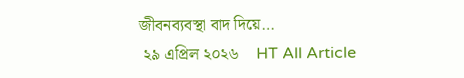জীবনব্যবস্থা বাদ দিয়ে…
 ২৯ এপ্রিল ২০২৬    HT All Article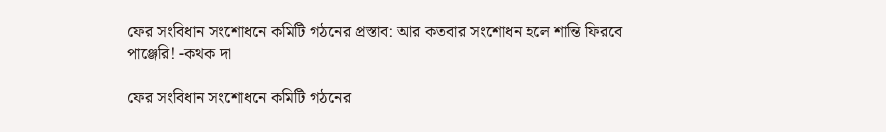ফের সংবিধান সংশোধনে কমিটি গঠনের প্রস্তাব: আর কতবার সংশোধন হলে শান্তি ফিরবে পাঞ্জেরি! -কথক দা

ফের সংবিধান সংশোধনে কমিটি গঠনের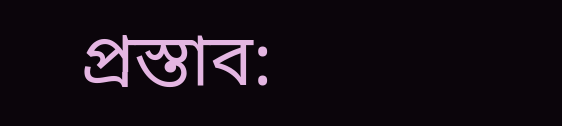প্রস্তাব: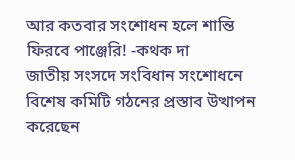আর কতবার সংশোধন হলে শান্তি ফিরবে পাঞ্জেরি! -কথক দা
জাতীয় সংসদে সংবিধান সংশোধনে বিশেষ কমিটি গঠনের প্রস্তাব উত্থাপন করেছেন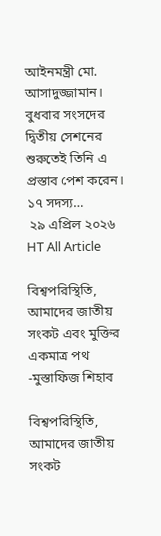আইনমন্ত্রী মো. আসাদুজ্জামান। বুধবার সংসদের দ্বিতীয় সেশনের শুরুতেই তিনি এ প্রস্তাব পেশ করেন। ১৭ সদস্য…
 ২৯ এপ্রিল ২০২৬    HT All Article

বিশ্বপরিস্থিতি, আমাদের জাতীয় সংকট এবং মুক্তির একমাত্র পথ -মুস্তাফিজ শিহাব

বিশ্বপরিস্থিতি, আমাদের জাতীয় সংকট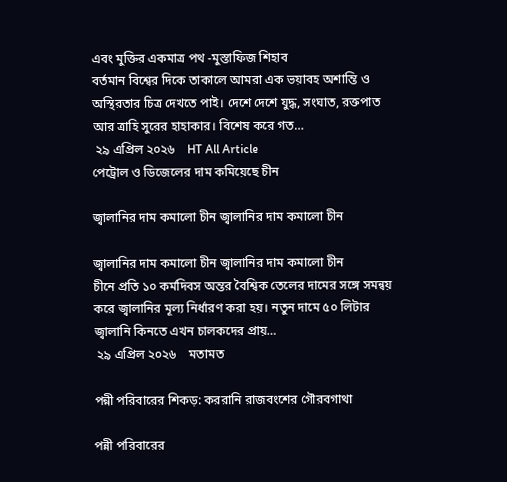এবং মুক্তির একমাত্র পথ -মুস্তাফিজ শিহাব
বর্তমান বিশ্বের দিকে তাকালে আমরা এক ভয়াবহ অশান্তি ও অস্থিরতার চিত্র দেখতে পাই। দেশে দেশে যুদ্ধ, সংঘাত, রক্তপাত আর ত্রাহি সুরের হাহাকার। বিশেষ করে গত…
 ২৯ এপ্রিল ২০২৬    HT All Article
পেট্রোল ও ডিজেলের দাম কমিয়েছে চীন

জ্বালানির দাম কমালো চীন জ্বালানির দাম কমালো চীন

জ্বালানির দাম কমালো চীন জ্বালানির দাম কমালো চীন
চীনে প্রতি ১০ কর্মদিবস অন্তর বৈশ্বিক তেলের দামের সঙ্গে সমন্বয় করে জ্বালানির মূল্য নির্ধারণ করা হয়। নতুন দামে ৫০ লিটার জ্বালানি কিনতে এখন চালকদের প্রায়…
 ২৯ এপ্রিল ২০২৬    মতামত

পন্নী পরিবারের শিকড়: কররানি রাজবংশের গৌরবগাথা

পন্নী পরিবারের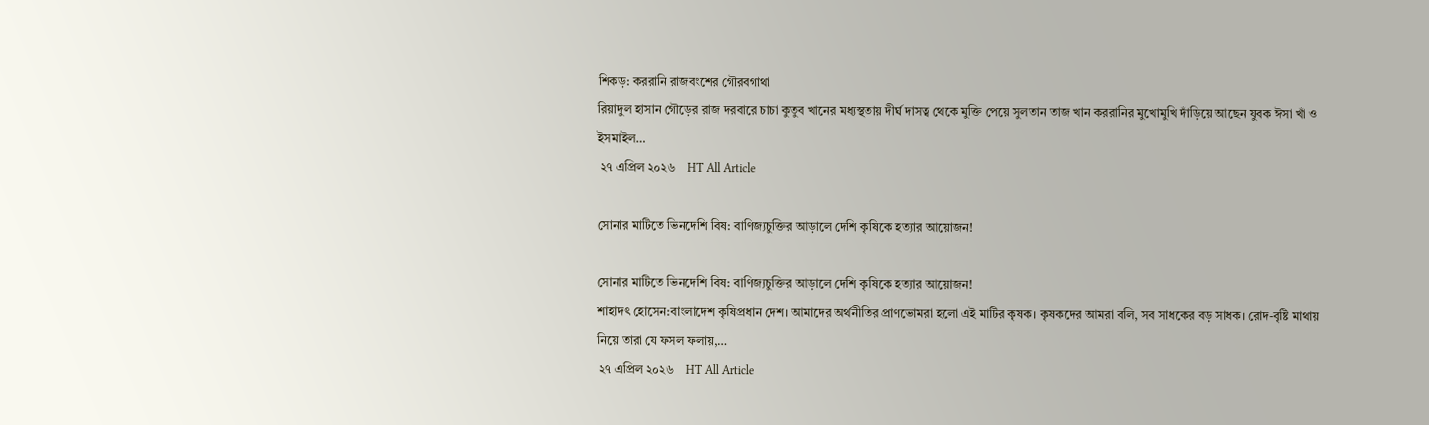শিকড়: কররানি রাজবংশের গৌরবগাথা
রিয়াদুল হাসান গৌড়ের রাজ দরবারে চাচা কুতুব খানের মধ্যস্থতায় দীর্ঘ দাসত্ব থেকে মুক্তি পেয়ে সুলতান তাজ খান কররানির মুখোমুখি দাঁড়িয়ে আছেন যুবক ঈসা খাঁ ও ইসমাইল…
 ২৭ এপ্রিল ২০২৬    HT All Article

সোনার মাটিতে ভিনদেশি বিষ: বাণিজ্যচুক্তির আড়ালে দেশি কৃষিকে হত্যার আয়োজন!

সোনার মাটিতে ভিনদেশি বিষ: বাণিজ্যচুক্তির আড়ালে দেশি কৃষিকে হত্যার আয়োজন!
শাহাদৎ হোসেন:বাংলাদেশ কৃষিপ্রধান দেশ। আমাদের অর্থনীতির প্রাণভোমরা হলো এই মাটির কৃষক। কৃষকদের আমরা বলি, সব সাধকের বড় সাধক। রোদ-বৃষ্টি মাথায় নিয়ে তারা যে ফসল ফলায়,…
 ২৭ এপ্রিল ২০২৬    HT All Article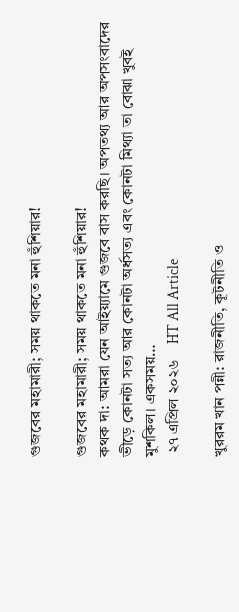গুজবের মহামারী; সময় থাকতে মনা হুঁশিয়ার!

গুজবের মহামারী; সময় থাকতে মনা হুঁশিয়ার!
কথক দা: আমরা যেন আইয়্যামে গুজবে বাস করছি। অপতথ্য আর অপসংবাদের ভীড়ে কোনটা সত্য আর কোনটা অর্ধসত্য এবং কোনটা মিথ্যা তা বোঝা খুবই মুশকিল। একসময়…
 ২৭ এপ্রিল ২০২৬    HT All Article

খুররম খান পন্নী: রাজনীতি, কূটনীতি ও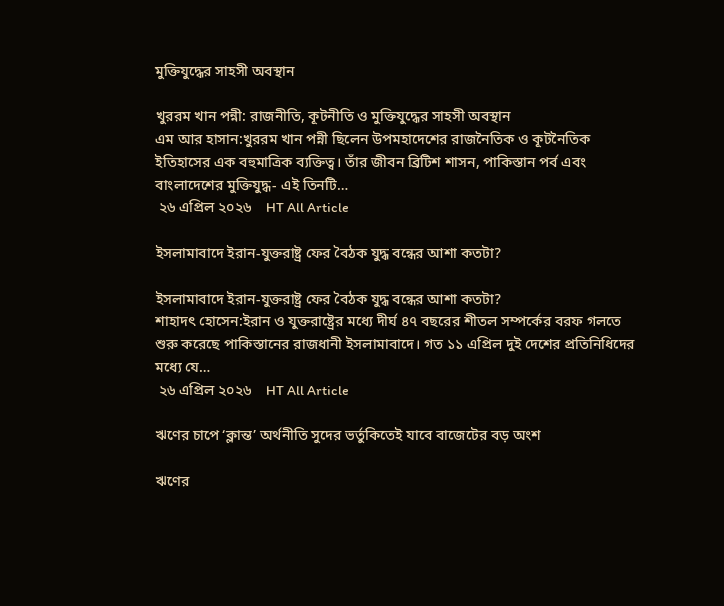মুক্তিযুদ্ধের সাহসী অবস্থান

খুররম খান পন্নী: রাজনীতি, কূটনীতি ও মুক্তিযুদ্ধের সাহসী অবস্থান
এম আর হাসান:খুররম খান পন্নী ছিলেন উপমহাদেশের রাজনৈতিক ও কূটনৈতিক ইতিহাসের এক বহুমাত্রিক ব্যক্তিত্ব। তাঁর জীবন ব্রিটিশ শাসন, পাকিস্তান পর্ব এবং বাংলাদেশের মুক্তিযুদ্ধ- এই তিনটি…
 ২৬ এপ্রিল ২০২৬    HT All Article

ইসলামাবাদে ইরান-যুক্তরাষ্ট্র ফের বৈঠক যুদ্ধ বন্ধের আশা কতটা?

ইসলামাবাদে ইরান-যুক্তরাষ্ট্র ফের বৈঠক যুদ্ধ বন্ধের আশা কতটা?
শাহাদৎ হোসেন:ইরান ও যুক্তরাষ্ট্রের মধ্যে দীর্ঘ ৪৭ বছরের শীতল সম্পর্কের বরফ গলতে শুরু করেছে পাকিস্তানের রাজধানী ইসলামাবাদে। গত ১১ এপ্রিল দুই দেশের প্রতিনিধিদের মধ্যে যে…
 ২৬ এপ্রিল ২০২৬    HT All Article

ঋণের চাপে ‘ক্লান্ত’ অর্থনীতি সুদের ভর্তুকিতেই যাবে বাজেটের বড় অংশ

ঋণের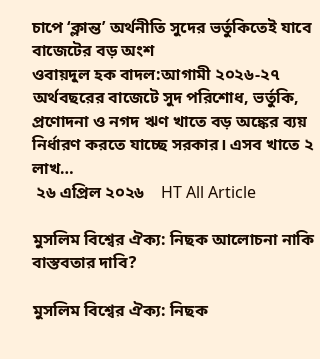চাপে ‘ক্লান্ত’ অর্থনীতি সুদের ভর্তুকিতেই যাবে বাজেটের বড় অংশ
ওবায়দুল হক বাদল:আগামী ২০২৬-২৭ অর্থবছরের বাজেটে সুদ পরিশোধ, ভর্তুকি, প্রণোদনা ও নগদ ঋণ খাতে বড় অঙ্কের ব্যয় নির্ধারণ করতে যাচ্ছে সরকার। এসব খাতে ২ লাখ…
 ২৬ এপ্রিল ২০২৬    HT All Article

মুসলিম বিশ্বের ঐক্য: নিছক আলোচনা নাকি বাস্তবতার দাবি?

মুসলিম বিশ্বের ঐক্য: নিছক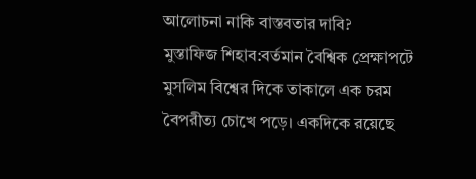আলোচনা নাকি বাস্তবতার দাবি?
মুস্তাফিজ শিহাব:বর্তমান বৈশ্বিক প্রেক্ষাপটে মুসলিম বিশ্বের দিকে তাকালে এক চরম বৈপরীত্য চোখে পড়ে। একদিকে রয়েছে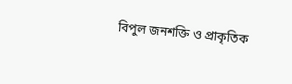বিপুল জনশক্তি ও প্রাকৃতিক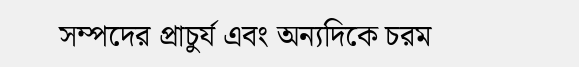সম্পদের প্রাচুর্য এবং অন্যদিকে চরম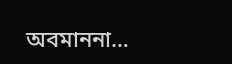অবমাননা…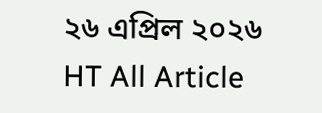২৬ এপ্রিল ২০২৬    HT All Article